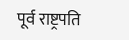पूर्व राष्ट्रपति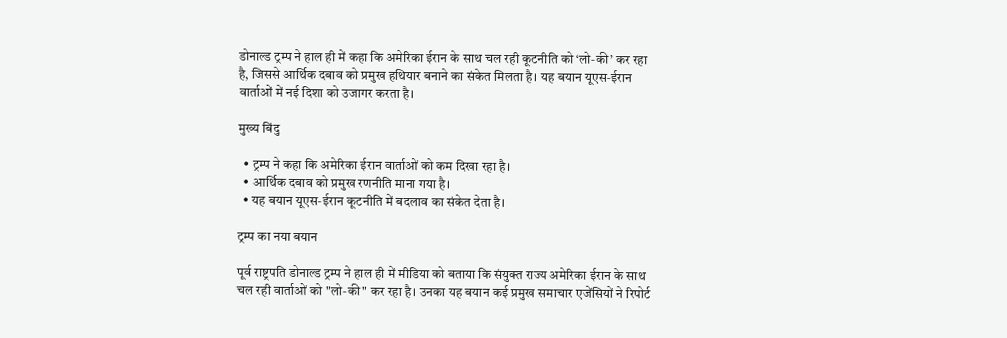डोनाल्ड ट्रम्प ने हाल ही में कहा कि अमेरिका ईरान के साथ चल रही कूटनीति को ‘लो‑की’ कर रहा है, जिससे आर्थिक दबाव को प्रमुख हथियार बनाने का संकेत मिलता है। यह बयान यूएस‑ईरान वार्ताओं में नई दिशा को उजागर करता है।

मुख्य बिंदु

  • ट्रम्प ने कहा कि अमेरिका ईरान वार्ताओं को कम दिखा रहा है।
  • आर्थिक दबाव को प्रमुख रणनीति माना गया है।
  • यह बयान यूएस‑ईरान कूटनीति में बदलाव का संकेत देता है।

ट्रम्प का नया बयान

पूर्व राष्ट्रपति डोनाल्ड ट्रम्प ने हाल ही में मीडिया को बताया कि संयुक्त राज्य अमेरिका ईरान के साथ चल रही वार्ताओं को "लो‑की" कर रहा है। उनका यह बयान कई प्रमुख समाचार एजेंसियों ने रिपोर्ट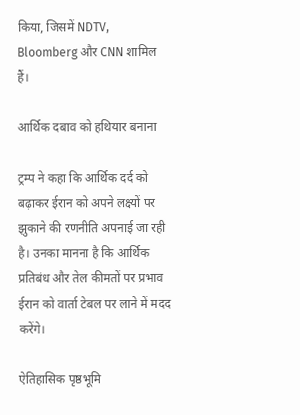किया, जिसमें NDTV, Bloomberg और CNN शामिल हैं।

आर्थिक दबाव को हथियार बनाना

ट्रम्प ने कहा कि आर्थिक दर्द को बढ़ाकर ईरान को अपने लक्ष्यों पर झुकाने की रणनीति अपनाई जा रही है। उनका मानना है कि आर्थिक प्रतिबंध और तेल कीमतों पर प्रभाव ईरान को वार्ता टेबल पर लाने में मदद करेंगे।

ऐतिहासिक पृष्ठभूमि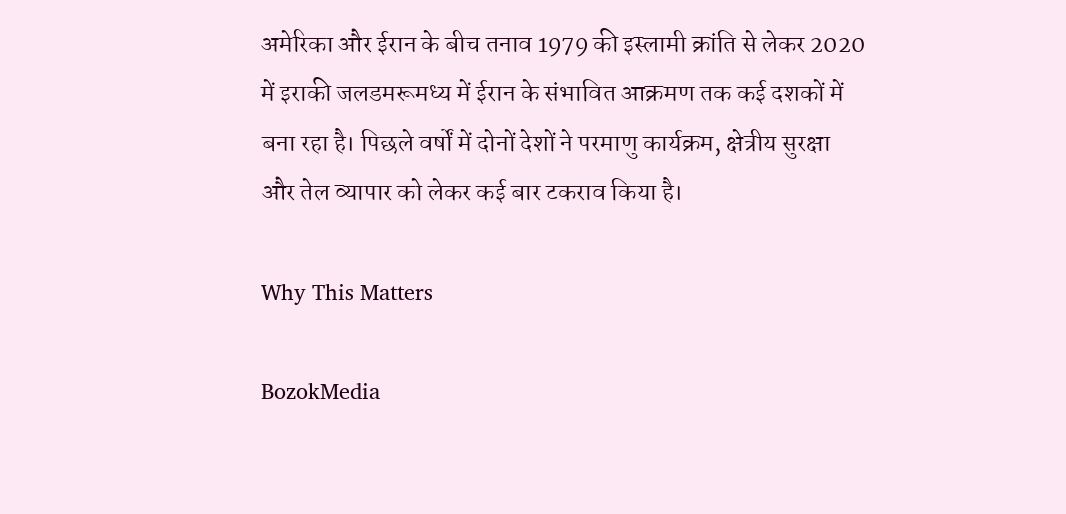अमेरिका और ईरान के बीच तनाव 1979 की इस्लामी क्रांति से लेकर 2020 में इराकी जलडमरूमध्य में ईरान के संभावित आक्रमण तक कई दशकों में बना रहा है। पिछले वर्षों में दोनों देशों ने परमाणु कार्यक्रम, क्षेत्रीय सुरक्षा और तेल व्यापार को लेकर कई बार टकराव किया है।

Why This Matters

BozokMedia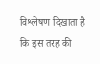विश्लेषण दिखाता है कि इस तरह की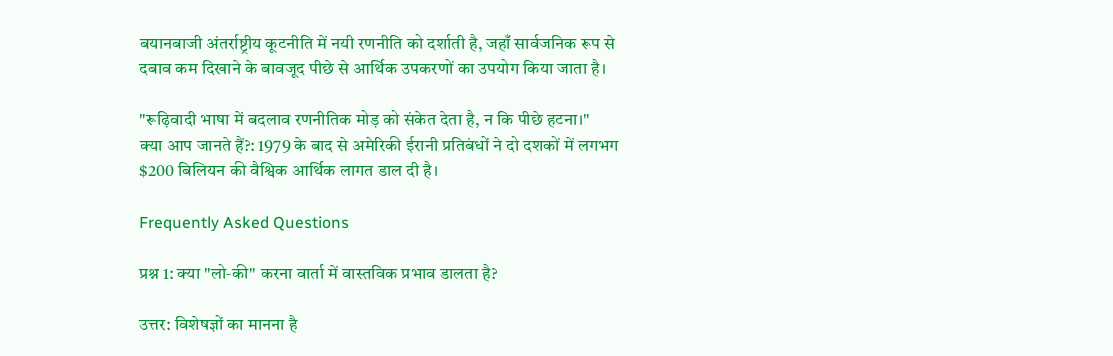बयानबाजी अंतर्राष्ट्रीय कूटनीति में नयी रणनीति को दर्शाती है, जहाँ सार्वजनिक रूप से दबाव कम दिखाने के बावजूद पीछे से आर्थिक उपकरणों का उपयोग किया जाता है।

"रूढ़िवादी भाषा में बदलाव रणनीतिक मोड़ को संकेत देता है, न कि पीछे हटना।"
क्या आप जानते हैं?: 1979 के बाद से अमेरिकी ईरानी प्रतिबंधों ने दो दशकों में लगभग $200 बिलियन की वैश्विक आर्थिक लागत डाल दी है।

Frequently Asked Questions

प्रश्न 1: क्या "लो‑की" करना वार्ता में वास्तविक प्रभाव डालता है?

उत्तर: विशेषज्ञों का मानना है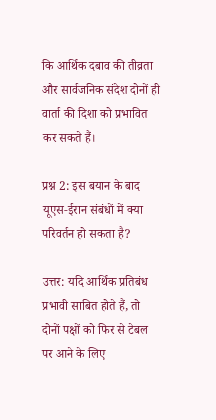कि आर्थिक दबाव की तीव्रता और सार्वजनिक संदेश दोनों ही वार्ता की दिशा को प्रभावित कर सकते हैं।

प्रश्न 2: इस बयान के बाद यूएस‑ईरान संबंधों में क्या परिवर्तन हो सकता है?

उत्तर: यदि आर्थिक प्रतिबंध प्रभावी साबित होते हैं, तो दोनों पक्षों को फिर से टेबल पर आने के लिए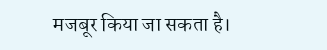मजबूर किया जा सकता है।